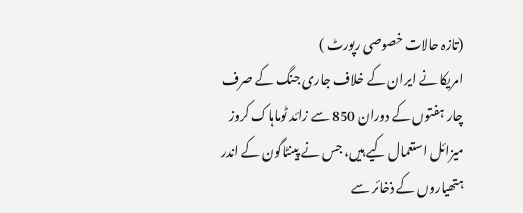(تازہ حالات خصوصی رپورٹ )
امریکا نے ایران کے خلاف جاری جنگ کے صرف چار ہفتوں کے دوران 850 سے زائد ٹوماہاک کروز میزائل استعمال کیے ہیں، جس نے پینٹاگون کے اندر ہتھیاروں کے ذخائر سے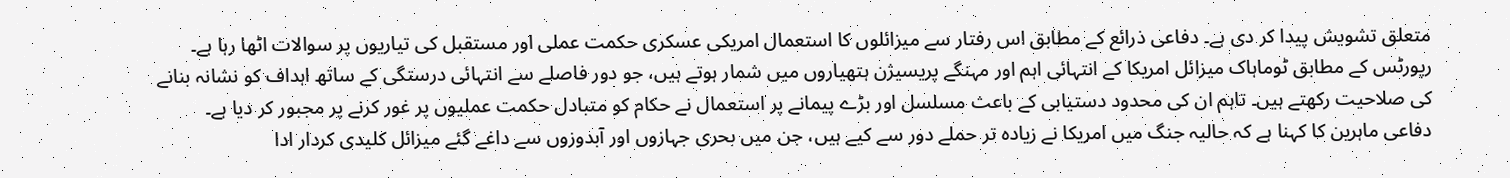متعلق تشویش پیدا کر دی ہے۔ دفاعی ذرائع کے مطابق اس رفتار سے میزائلوں کا استعمال امریکی عسکری حکمت عملی اور مستقبل کی تیاریوں پر سوالات اٹھا رہا ہے۔
رپورٹس کے مطابق ٹوماہاک میزائل امریکا کے انتہائی اہم اور مہنگے پریسیژن ہتھیاروں میں شمار ہوتے ہیں، جو دور فاصلے سے انتہائی درستگی کے ساتھ اہداف کو نشانہ بنانے کی صلاحیت رکھتے ہیں۔ تاہم ان کی محدود دستیابی کے باعث مسلسل اور بڑے پیمانے پر استعمال نے حکام کو متبادل حکمت عملیوں پر غور کرنے پر مجبور کر دیا ہے۔
دفاعی ماہرین کا کہنا ہے کہ حالیہ جنگ میں امریکا نے زیادہ تر حملے دور سے کیے ہیں، جن میں بحری جہازوں اور آبدوزوں سے داغے گئے میزائل کلیدی کردار ادا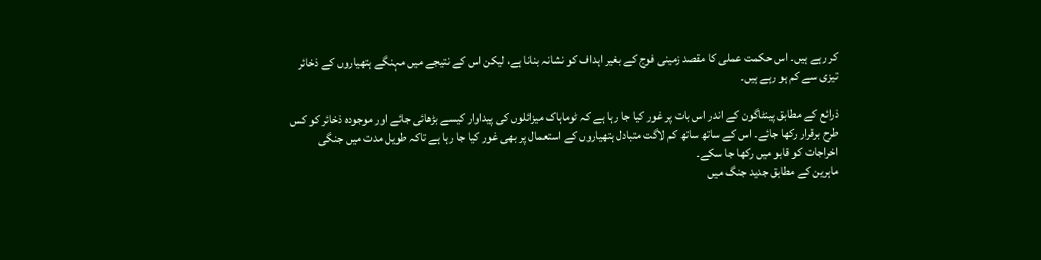کر رہے ہیں۔ اس حکمت عملی کا مقصد زمینی فوج کے بغیر اہداف کو نشانہ بنانا ہے، لیکن اس کے نتیجے میں مہنگے ہتھیاروں کے ذخائر تیزی سے کم ہو رہے ہیں۔

ذرائع کے مطابق پینٹاگون کے اندر اس بات پر غور کیا جا رہا ہے کہ ٹوماہاک میزائلوں کی پیداوار کیسے بڑھائی جائے اور موجودہ ذخائر کو کس طرح برقرار رکھا جائے۔ اس کے ساتھ ساتھ کم لاگت متبادل ہتھیاروں کے استعمال پر بھی غور کیا جا رہا ہے تاکہ طویل مدت میں جنگی اخراجات کو قابو میں رکھا جا سکے۔
ماہرین کے مطابق جدید جنگ میں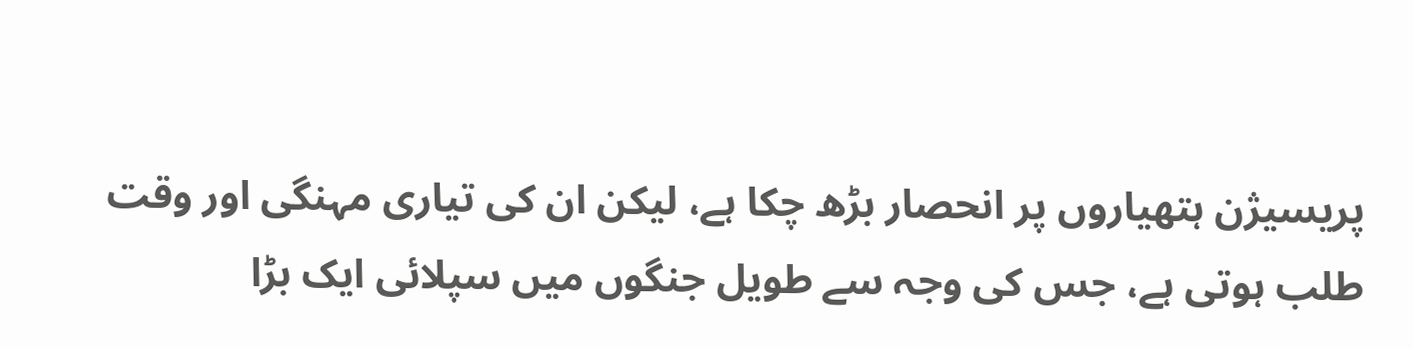پریسیژن ہتھیاروں پر انحصار بڑھ چکا ہے، لیکن ان کی تیاری مہنگی اور وقت طلب ہوتی ہے، جس کی وجہ سے طویل جنگوں میں سپلائی ایک بڑا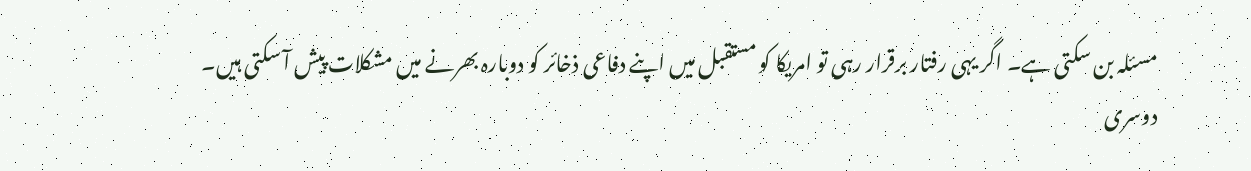مسئلہ بن سکتی ہے۔ اگر یہی رفتار برقرار رہی تو امریکا کو مستقبل میں اپنے دفاعی ذخائر کو دوبارہ بھرنے میں مشکلات پیش آ سکتی ہیں۔
دوسری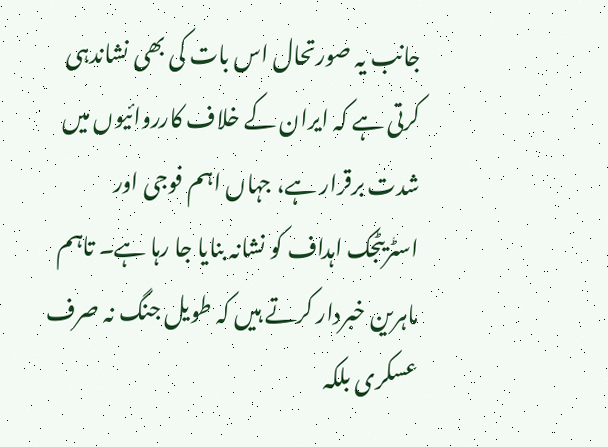جانب یہ صورتحال اس بات کی بھی نشاندہی کرتی ہے کہ ایران کے خلاف کارروائیوں میں شدت برقرار ہے، جہاں اہم فوجی اور اسٹریٹجک اہداف کو نشانہ بنایا جا رہا ہے۔ تاہم ماہرین خبردار کرتے ہیں کہ طویل جنگ نہ صرف عسکری بلکہ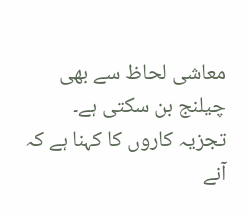معاشی لحاظ سے بھی چیلنج بن سکتی ہے۔
تجزیہ کاروں کا کہنا ہے کہ آنے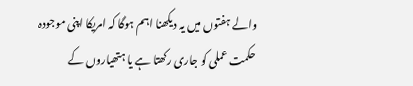والے ہفتوں میں یہ دیکھنا اہم ہوگا کہ امریکا اپنی موجودہ حکمت عملی کو جاری رکھتا ہے یا ہتھیاروں کے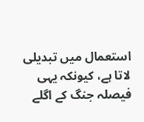استعمال میں تبدیلی لاتا ہے، کیونکہ یہی فیصلہ جنگ کے اگلے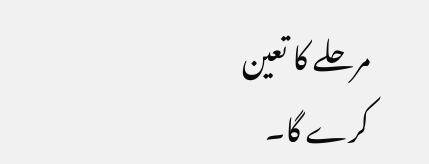مرحلے کا تعین کرے گا۔